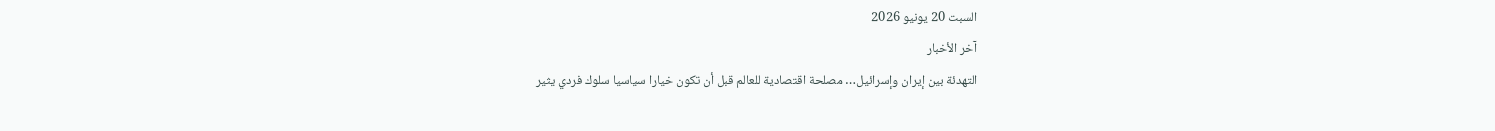السبت 20 يونيو 2026
آخر الأخبار
التهدئة بين إيران وإسرائيل… مصلحة اقتصادية للعالم قبل أن تكون خيارا سياسيا سلوك فردي يثير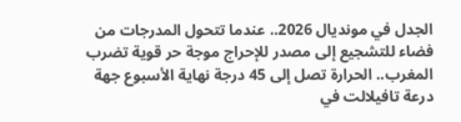الجدل في مونديال 2026.. عندما تتحول المدرجات من فضاء للتشجيع إلى مصدر للإحراج موجة حر قوية تضرب المغرب.. الحرارة تصل إلى 45 درجة نهاية الأسبوع جهة درعة تافيلالت في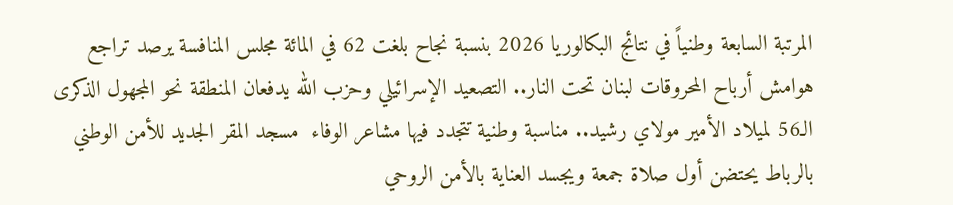المرتبة السابعة وطنياً في نتائج البكالوريا 2026 بنسبة نجاح بلغت 62 في المائة مجلس المنافسة يرصد تراجع هوامش أرباح المحروقات لبنان تحت النار.. التصعيد الإسرائيلي وحزب الله يدفعان المنطقة نحو المجهول الذكرى الـ56 لميلاد الأمير مولاي رشيد.. مناسبة وطنية تتجدد فيها مشاعر الوفاء  مسجد المقر الجديد للأمن الوطني بالرباط يحتضن أول صلاة جمعة ويجسد العناية بالأمن الروحي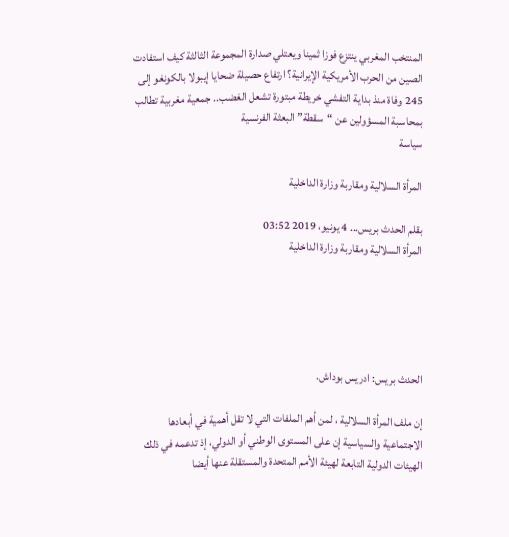المنتخب المغربي ينتزع فوزا ثمينا ويعتلي صدارة المجموعة الثالثة كيف استفادت الصين من الحرب الأمريكية الإيرانية؟ ارتفاع حصيلة ضحايا إيبولا بالكونغو إلى 245 وفاة منذ بداية التفشي خريطة مبتورة تشعل الغضب.. جمعية مغربية تطالب بمحاسبة المسؤولين عن “سقطة” البعثة الفرنسية
سياسة

المرأة السلالية ومقاربة وزارة الداخلية

بقلم الحدث بريس... 4 يونيو، 2019 03:52
المرأة السلالية ومقاربة وزارة الداخلية





الحدث بريس: ادريس بوداش.

إن ملف المرأة السلالية ، لمن أهم الملفات التي لا تقل أهمية في أبعادها الاجتماعية والسياسية إن على المستوى الوطني أو الدولي، إذ تدعمه في ذلك الهيئات الدولية التابعة لهيئة الأمم المتحدة والمستقلة عنها أيضا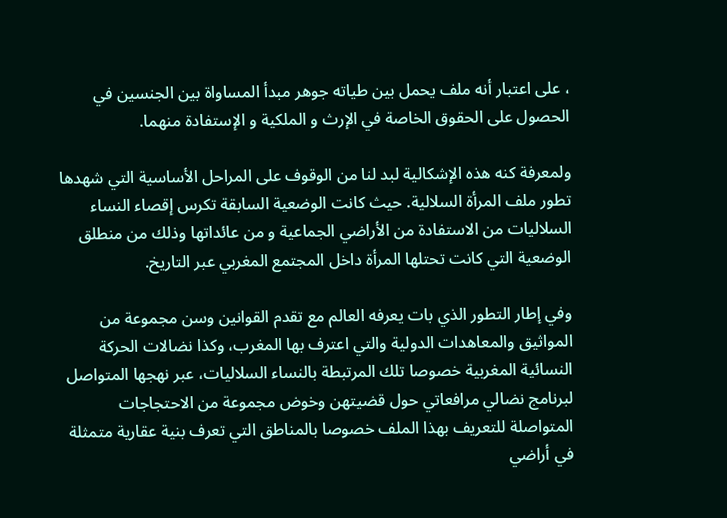، على اعتبار أنه ملف يحمل بين طياته جوهر مبدأ المساواة بين الجنسين في الحصول على الحقوق الخاصة في الإرث و الملكية و الإستفادة منهما.

ولمعرفة كنه هذه الإشكالية لبد لنا من الوقوف على المراحل الأساسية التي شهدها تطور ملف المرأة السلالية. حيث كانت الوضعية السابقة تكرس إقصاء النساء السلاليات من الاستفادة من الأراضي الجماعية و من عائداتها وذلك من منطلق الوضعية التي كانت تحتلها المرأة داخل المجتمع المغربي عبر التاريخ.

وفي إطار التطور الذي بات يعرفه العالم مع تقدم القوانين وسن مجموعة من المواثيق والمعاهدات الدولية والتي اعترف بها المغرب، وكذا نضالات الحركة النسائية المغربية خصوصا تلك المرتبطة بالنساء السلاليات، عبر نهجها المتواصل لبرنامج نضالي مرافعاتي حول قضيتهن وخوض مجموعة من الاحتجاجات المتواصلة للتعريف بهذا الملف خصوصا بالمناطق التي تعرف بنية عقارية متمثلة في أراضي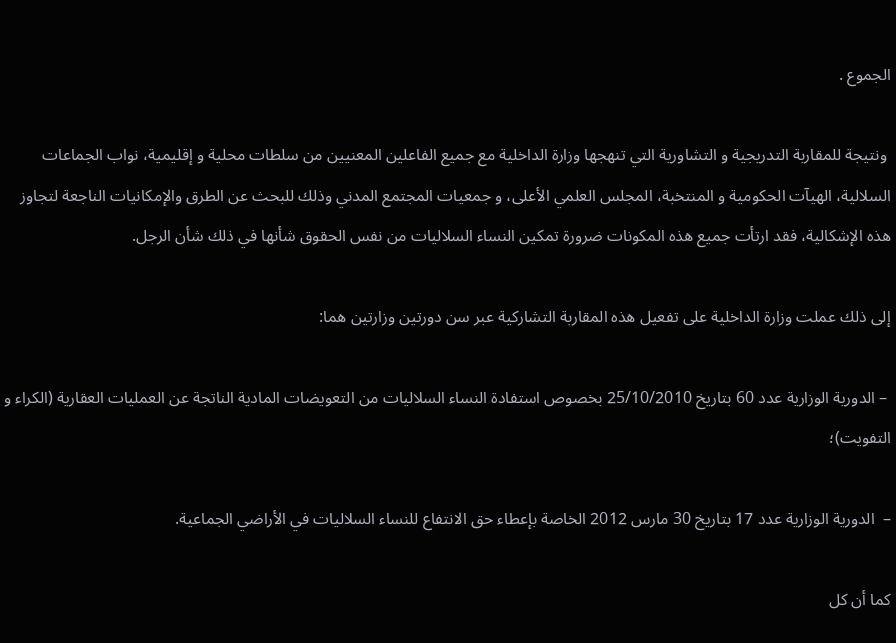الجموع .

 ونتيجة للمقاربة التدريجية و التشاورية التي تنهجها وزارة الداخلية مع جميع الفاعلين المعنيين من سلطات محلية و إقليمية، نواب الجماعات السلالية، الهيآت الحكومية و المنتخبة، المجلس العلمي الأعلى، و جمعيات المجتمع المدني وذلك للبحث عن الطرق والإمكانيات الناجعة لتجاوز هذه الإشكالية، فقد ارتأت جميع هذه المكونات ضرورة تمكين النساء السلاليات من نفس الحقوق شأنها في ذلك شأن الرجل.

إلى ذلك عملت وزارة الداخلية على تفعيل هذه المقاربة التشاركية عبر سن دورتين وزارتين هما:

 – الدورية الوزارية عدد 60 بتاريخ 25/10/2010 بخصوص استفادة النساء السلاليات من التعويضات المادية الناتجة عن العمليات العقارية (الكراء و التفويت)؛

–  الدورية الوزارية عدد 17 بتاريخ 30 مارس 2012 الخاصة بإعطاء حق الانتفاع للنساء السلاليات في الأراضي الجماعية.

كما أن كل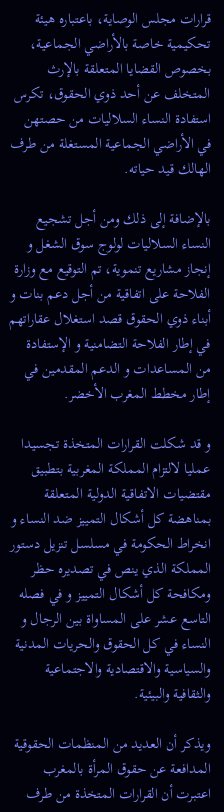قرارات مجلس الوصاية، باعتباره هيئة تحكيمية خاصة بالأراضي الجماعية، بخصوص القضايا المتعلقة بالإرث المتخلف عن أحد ذوي الحقوق، تكرس استفادة النساء السلاليات من حصتهن في الأراضي الجماعية المستغلة من طرف الهالك قيد حياته.

بالإضافة إلى ذلك ومن أجل تشجيع النساء السلاليات لولوج سوق الشغل و إنجاز مشاريع تنموية، تم التوقيع مع وزارة الفلاحة على اتفاقية من أجل دعم بنات و أبناء ذوي الحقوق قصد استغلال عقاراتهم في إطار الفلاحة التضامنية و الإستفادة من المساعدات و الدعم المقدمين في إطار مخطط المغرب الأخضر.

و قد شكلت القرارات المتخذة تجسيدا عمليا لالتزام المملكة المغربية بتطبيق مقتضيات الاتفاقية الدولية المتعلقة بمناهضة كل أشكال التمييز ضد النساء و انخراط الحكومة في مسلسل تنزيل دستور المملكة الذي ينص في تصديره حظر ومكافحة كل أشكال التمييز و في فصله التاسع عشر على المساواة بين الرجال و النساء في كل الحقوق والحريات المدنية والسياسية والاقتصادية والاجتماعية والثقافية والبيئية.

ويذكر أن العديد من المنظمات الحقوقية المدافعة عن حقوق المرأة بالمغرب اعتبرت أن القرارات المتخذة من طرف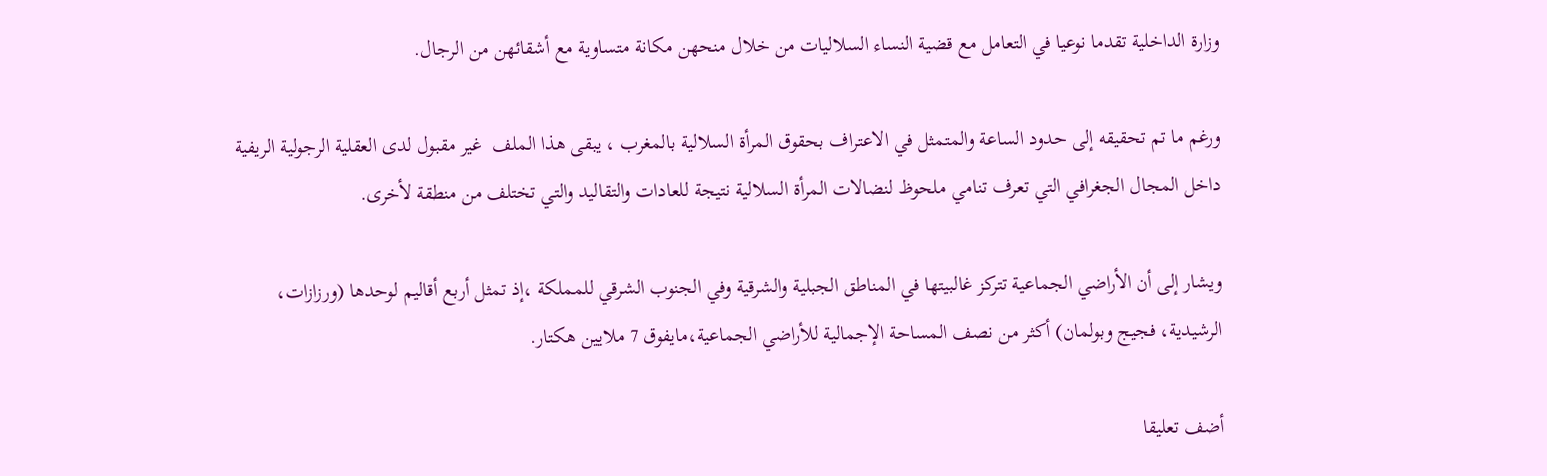وزارة الداخلية تقدما نوعيا في التعامل مع قضية النساء السلاليات من خلال منحهن مكانة متساوية مع أشقائهن من الرجال.

ورغم ما تم تحقيقه إلى حدود الساعة والمتمثل في الاعتراف بحقوق المرأة السلالية بالمغرب ، يبقى هذا الملف  غير مقبول لدى العقلية الرجولية الريفية داخل المجال الجغرافي التي تعرف تنامي ملحوظ لنضالات المرأة السلالية نتيجة للعادات والتقاليد والتي تختلف من منطقة لأخرى.

ويشار إلى أن الأراضي الجماعية تتركز غالبيتها في المناطق الجبلية والشرقية وفي الجنوب الشرقي للمملكة ،إذ تمثل أربع أقاليم لوحدها (ورزازات، الرشيدية، فجيج وبولمان) أكثر من نصف المساحة الإجمالية للأراضي الجماعية،مايفوق 7 ملايين هكتار.

أضف تعليقا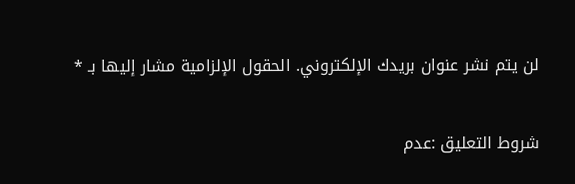لن يتم نشر عنوان بريدك الإلكتروني. الحقول الإلزامية مشار إليها بـ *


شروط التعليق :عدم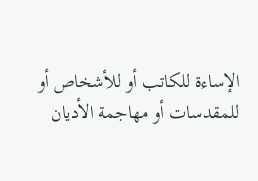الإساءة للكاتب أو للأشخاص أو للمقدسات أو مهاجمة الأديان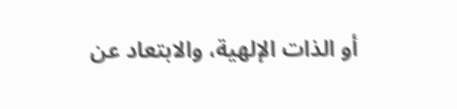أو الذات الإلهية، والابتعاد عن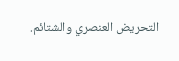التحريض العنصري والشتائم.